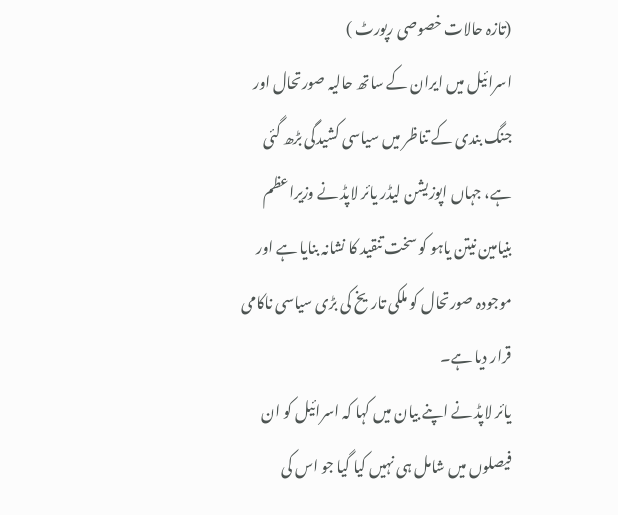(تازہ حالات خصوصی رپورٹ )
اسرائیل میں ایران کے ساتھ حالیہ صورتحال اور جنگ بندی کے تناظر میں سیاسی کشیدگی بڑھ گئی ہے، جہاں اپوزیشن لیڈر یائر لاپڈ نے وزیراعظم بنیامین نیتن یاہو کو سخت تنقید کا نشانہ بنایا ہے اور موجودہ صورتحال کو ملکی تاریخ کی بڑی سیاسی ناکامی قرار دیا ہے۔
یائر لاپڈ نے اپنے بیان میں کہا کہ اسرائیل کو ان فیصلوں میں شامل ہی نہیں کیا گیا جو اس کی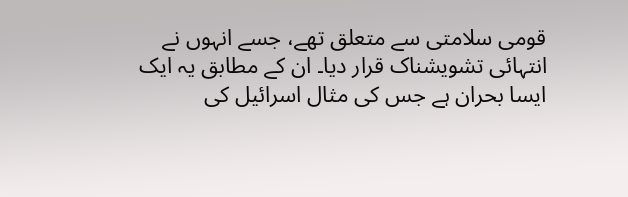قومی سلامتی سے متعلق تھے، جسے انہوں نے انتہائی تشویشناک قرار دیا۔ ان کے مطابق یہ ایک ایسا بحران ہے جس کی مثال اسرائیل کی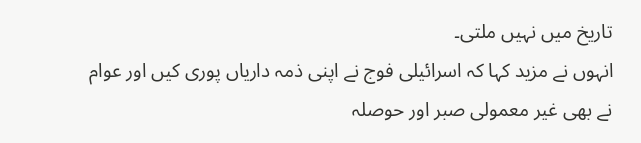تاریخ میں نہیں ملتی۔
انہوں نے مزید کہا کہ اسرائیلی فوج نے اپنی ذمہ داریاں پوری کیں اور عوام نے بھی غیر معمولی صبر اور حوصلہ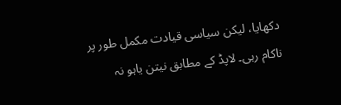دکھایا، لیکن سیاسی قیادت مکمل طور پر ناکام رہی۔ لاپڈ کے مطابق نیتن یاہو نہ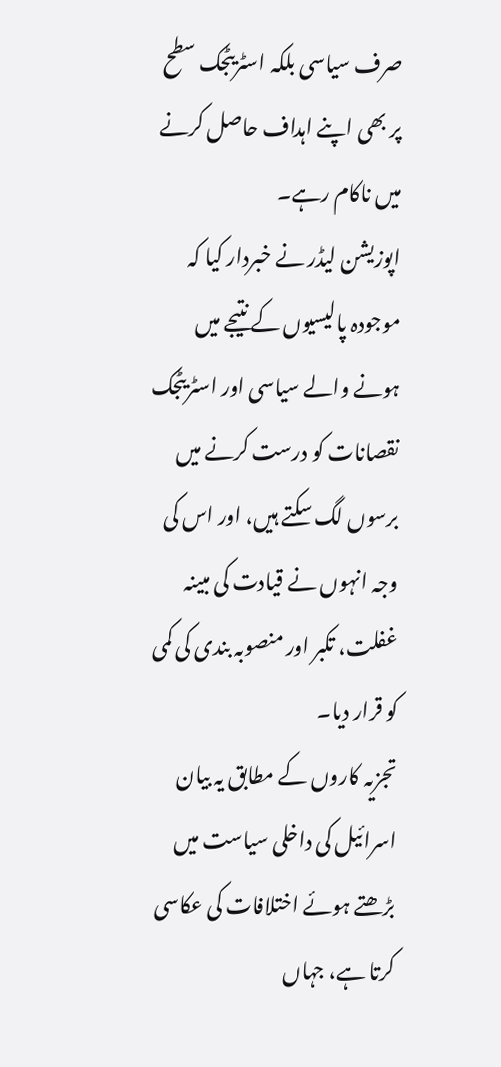صرف سیاسی بلکہ اسٹریٹجک سطح پر بھی اپنے اہداف حاصل کرنے میں ناکام رہے۔
اپوزیشن لیڈر نے خبردار کیا کہ موجودہ پالیسیوں کے نتیجے میں ہونے والے سیاسی اور اسٹریٹجک نقصانات کو درست کرنے میں برسوں لگ سکتے ہیں، اور اس کی وجہ انہوں نے قیادت کی مبینہ غفلت، تکبر اور منصوبہ بندی کی کمی کو قرار دیا۔
تجزیہ کاروں کے مطابق یہ بیان اسرائیل کی داخلی سیاست میں بڑھتے ہوئے اختلافات کی عکاسی کرتا ہے، جہاں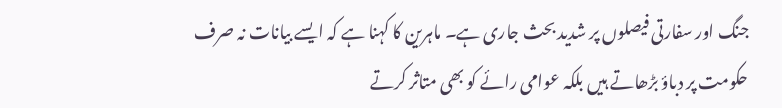جنگ اور سفارتی فیصلوں پر شدید بحث جاری ہے۔ ماہرین کا کہنا ہے کہ ایسے بیانات نہ صرف حکومت پر دباؤ بڑھاتے ہیں بلکہ عوامی رائے کو بھی متاثر کرتے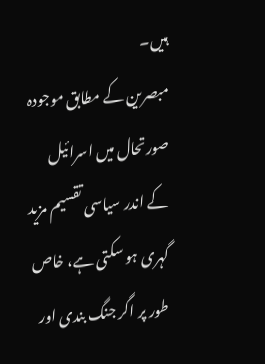ہیں۔
مبصرین کے مطابق موجودہ صورتحال میں اسرائیل کے اندر سیاسی تقسیم مزید گہری ہو سکتی ہے، خاص طور پر اگر جنگ بندی اور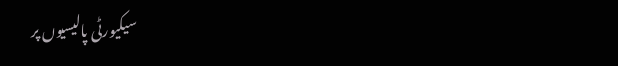سیکیورٹی پالیسیوں پر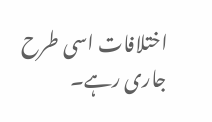اختلافات اسی طرح جاری رہے۔